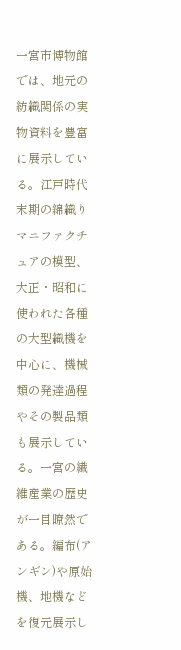一宮市博物館では、地元の紡織関係の実物資料を豊富に展示している。江戸時代末期の綿織りマニファクチュアの模型、大正・昭和に使われた各種の大型織機を中心に、機械類の発達過程やその製品類も展示している。一宮の繊維産業の歴史が一目瞭然である。編布(アンギン)や原始機、地機などを復元展示し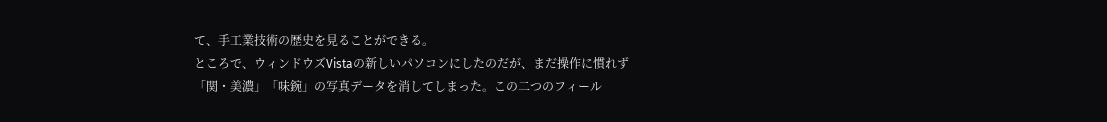て、手工業技術の歴史を見ることができる。
ところで、ウィンドウズVistaの新しいパソコンにしたのだが、まだ操作に慣れず「関・美濃」「味鋺」の写真データを消してしまった。この二つのフィール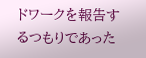ドワークを報告するつもりであった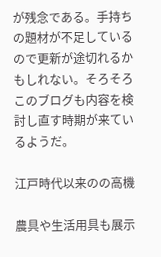が残念である。手持ちの題材が不足しているので更新が途切れるかもしれない。そろそろこのブログも内容を検討し直す時期が来ているようだ。

江戸時代以来のの高機

農具や生活用具も展示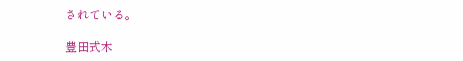されている。

豊田式木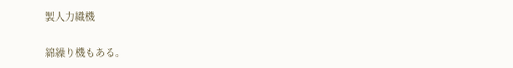製人力織機

綿繰り機もある。